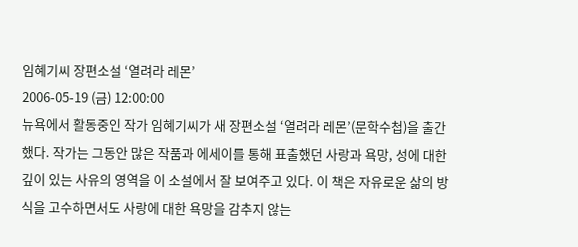임혜기씨 장편소설 ‘열려라 레몬’
2006-05-19 (금) 12:00:00
뉴욕에서 활동중인 작가 임혜기씨가 새 장편소설 ‘열려라 레몬’(문학수첩)을 출간했다. 작가는 그동안 많은 작품과 에세이를 통해 표출했던 사랑과 욕망, 성에 대한 깊이 있는 사유의 영역을 이 소설에서 잘 보여주고 있다. 이 책은 자유로운 삶의 방식을 고수하면서도 사랑에 대한 욕망을 감추지 않는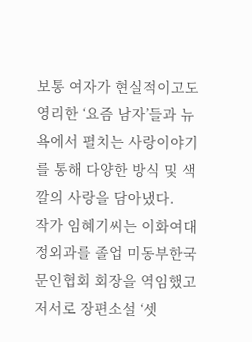보통 여자가 현실적이고도 영리한 ‘요즘 남자’들과 뉴욕에서 펼치는 사랑이야기를 통해 다양한 방식 및 색깔의 사랑을 담아냈다.
작가 임혜기씨는 이화여대 정외과를 졸업 미동부한국문인협회 회장을 역임했고 저서로 장편소설 ‘셋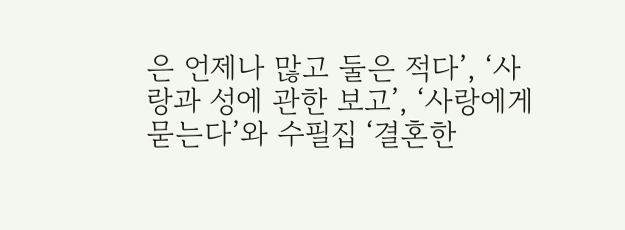은 언제나 많고 둘은 적다’, ‘사랑과 성에 관한 보고’, ‘사랑에게 묻는다’와 수필집 ‘결혼한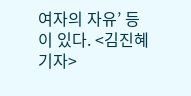여자의 자유’ 등이 있다. <김진혜 기자>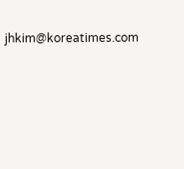jhkim@koreatimes.com